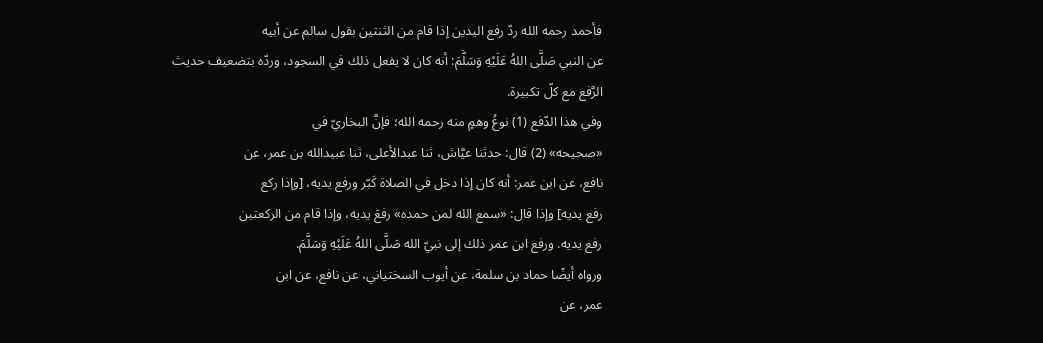فأحمد رحمه الله ردّ رفع اليدين إذا قام من الثنتين بقول سالم عن أبيه
عن النبي صَلَّى اللهُ عَلَيْهِ وَسَلَّمَ: أنه كان لا يفعل ذلك في السجود، وردّه بتضعيف حديث
الرَّفع مع كلّ تكبيرة.
وفي هذا الدّفع (1) نوعُ وهمٍ منه رحمه الله؛ فإنَّ البخاريّ في
«صحيحه» (2) قال: حدثنا عيَّاش، ثنا عبدالأعلى، ثنا عبيدالله بن عمر، عن
نافع، عن ابن عمر: أنه كان إذا دخل في الصلاة كَبّر ورفع يديه، [وإذا ركع
رفع يديه] وإذا قال: «سمع الله لمن حمده» رفعَ يديه، وإذا قام من الركعتين
رفع يديه. ورفع ابن عمر ذلك إلى نبيّ الله صَلَّى اللهُ عَلَيْهِ وَسَلَّمَ.
ورواه أيضًا حماد بن سلمة، عن أيوب السختياني، عن نافع، عن ابن
عمر، عن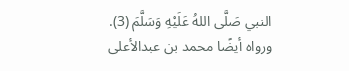النبي صَلَّى اللهُ عَلَيْهِ وَسَلَّمَ (3).
ورواه أيضًا محمد بن عبدالأعلى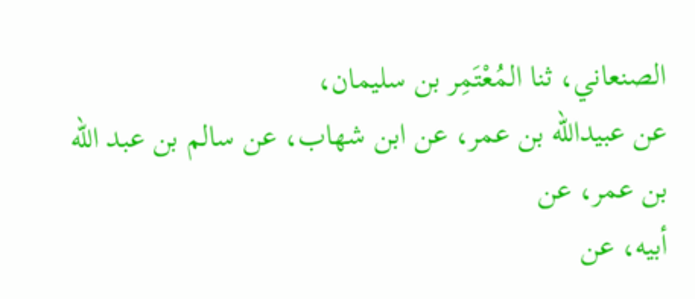الصنعاني، ثنا المُعْتَمِر بن سليمان،
عن عبيدالله بن عمر، عن ابن شهاب، عن سالم بن عبد الله بن عمر، عن
أبيه، عن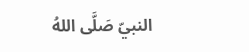النبيّ صَلَّى اللهُ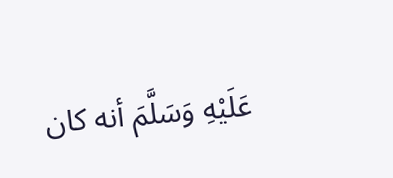عَلَيْهِ وَسَلَّمَ أنه كان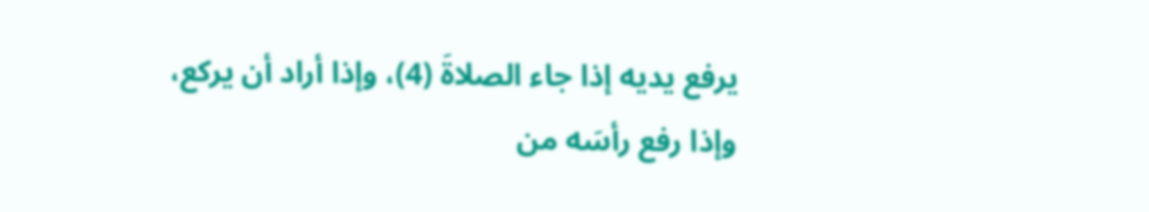يرفع يديه إذا جاء الصلاةَ (4)، وإذا أراد أن يركع،
وإذا رفع رأسَه من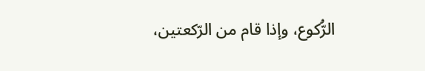الرُّكوع، وإذا قام من الرّكعتين،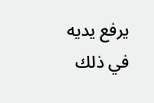يرفع يديه في ذلك